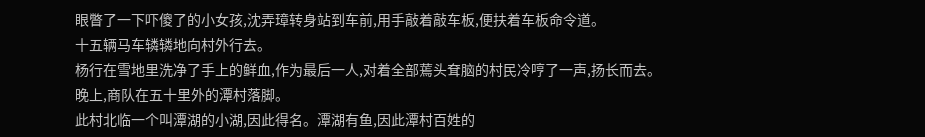眼瞥了一下吓傻了的小女孩,沈弄璋转身站到车前,用手敲着敲车板,便扶着车板命令道。
十五辆马车辚辚地向村外行去。
杨行在雪地里洗净了手上的鲜血,作为最后一人,对着全部蔫头耷脑的村民冷哼了一声,扬长而去。
晚上,商队在五十里外的潭村落脚。
此村北临一个叫潭湖的小湖,因此得名。潭湖有鱼,因此潭村百姓的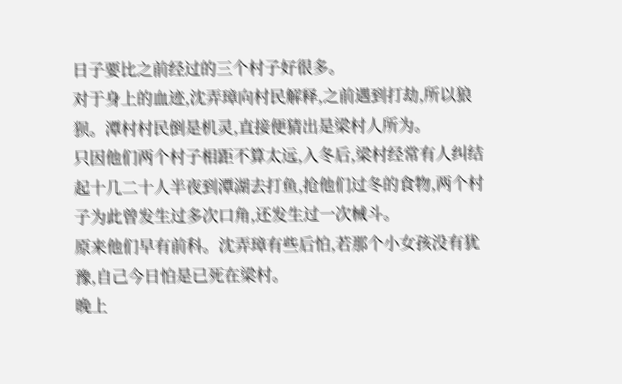日子要比之前经过的三个村子好很多。
对于身上的血迹,沈弄璋向村民解释,之前遇到打劫,所以狼狈。潭村村民倒是机灵,直接便猜出是梁村人所为。
只因他们两个村子相距不算太远,入冬后,梁村经常有人纠结起十几二十人半夜到潭湖去打鱼,抢他们过冬的食物,两个村子为此曾发生过多次口角,还发生过一次械斗。
原来他们早有前科。沈弄璋有些后怕,若那个小女孩没有犹豫,自己今日怕是已死在梁村。
晚上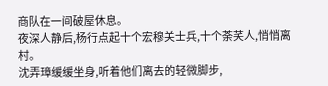商队在一间破屋休息。
夜深人静后,杨行点起十个宏穆关士兵,十个荼芺人,悄悄离村。
沈弄璋缓缓坐身,听着他们离去的轻微脚步,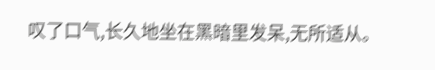叹了口气,长久地坐在黑暗里发呆,无所适从。